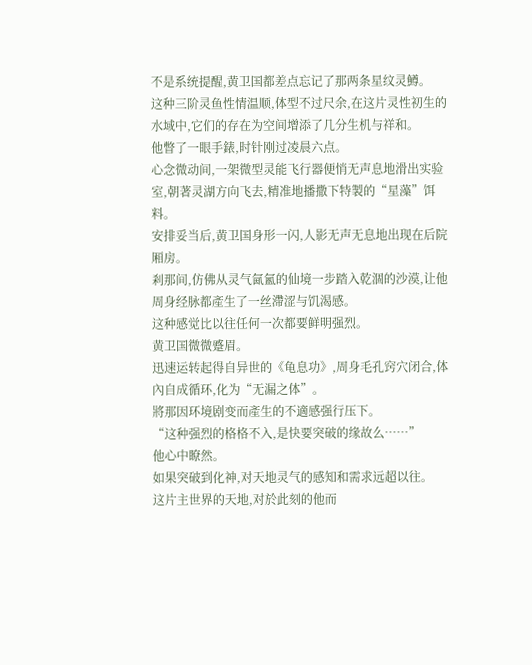不是系统提醒,黄卫国都差点忘记了那两条星纹灵鱒。
这种三阶灵鱼性情温顺,体型不过尺余,在这片灵性初生的水域中,它们的存在为空间增添了几分生机与祥和。
他瞥了一眼手錶,时针刚过凌晨六点。
心念微动间,一架微型灵能飞行器便悄无声息地滑出实验室,朝著灵湖方向飞去,精准地播撒下特製的“星藻”饵料。
安排妥当后,黄卫国身形一闪,人影无声无息地出现在后院厢房。
剎那间,仿佛从灵气氤氳的仙境一步踏入乾涸的沙漠,让他周身经脉都產生了一丝滯涩与饥渴感。
这种感觉比以往任何一次都要鲜明强烈。
黄卫国微微蹙眉。
迅速运转起得自异世的《龟息功》,周身毛孔窍穴闭合,体內自成循环,化为“无漏之体”。
將那因环境剧变而產生的不適感强行压下。
“这种强烈的格格不入,是快要突破的缘故么……”
他心中瞭然。
如果突破到化神,对天地灵气的感知和需求远超以往。
这片主世界的天地,对於此刻的他而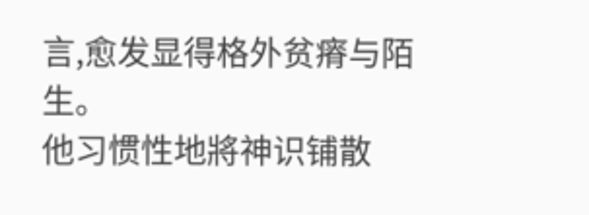言,愈发显得格外贫瘠与陌生。
他习惯性地將神识铺散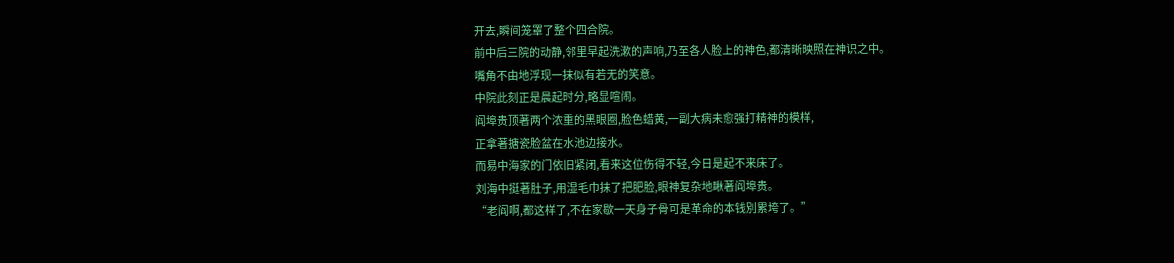开去,瞬间笼罩了整个四合院。
前中后三院的动静,邻里早起洗漱的声响,乃至各人脸上的神色,都清晰映照在神识之中。
嘴角不由地浮现一抹似有若无的笑意。
中院此刻正是晨起时分,略显喧闹。
阎埠贵顶著两个浓重的黑眼圈,脸色蜡黄,一副大病未愈强打精神的模样,
正拿著搪瓷脸盆在水池边接水。
而易中海家的门依旧紧闭,看来这位伤得不轻,今日是起不来床了。
刘海中挺著肚子,用湿毛巾抹了把肥脸,眼神复杂地瞅著阎埠贵。
“老阎啊,都这样了,不在家歇一天身子骨可是革命的本钱別累垮了。”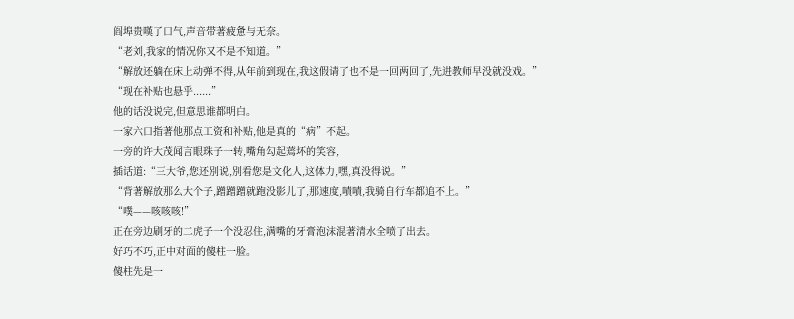阎埠贵嘆了口气,声音带著疲惫与无奈。
“老刘,我家的情况你又不是不知道。”
“解放还躺在床上动弹不得,从年前到现在,我这假请了也不是一回两回了,先进教师早没就没戏。”
“现在补贴也悬乎......”
他的话没说完,但意思谁都明白。
一家六口指著他那点工资和补贴,他是真的“病”不起。
一旁的许大茂闻言眼珠子一转,嘴角勾起蔫坏的笑容,
插话道:“三大爷,您还別说,別看您是文化人,这体力,嘿,真没得说。”
“背著解放那么大个子,蹭蹭蹭就跑没影儿了,那速度,嘖嘖,我骑自行车都追不上。”
“噗——咳咳咳!”
正在旁边刷牙的二虎子一个没忍住,满嘴的牙膏泡沫混著清水全喷了出去。
好巧不巧,正中对面的傻柱一脸。
傻柱先是一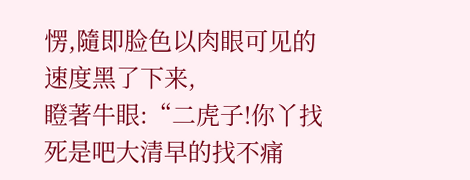愣,隨即脸色以肉眼可见的速度黑了下来,
瞪著牛眼:“二虎子!你丫找死是吧大清早的找不痛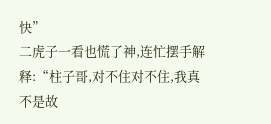快”
二虎子一看也慌了神,连忙摆手解释:“柱子哥,对不住对不住,我真不是故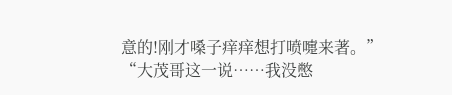意的!刚才嗓子痒痒想打喷嚏来著。”
“大茂哥这一说……我没憋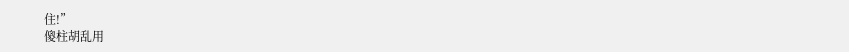住!”
傻柱胡乱用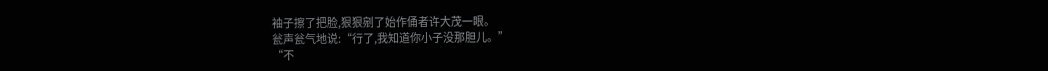袖子擦了把脸,狠狠剜了始作俑者许大茂一眼。
瓮声瓮气地说:“行了,我知道你小子没那胆儿。”
“不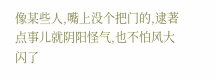像某些人,嘴上没个把门的,逮著点事儿就阴阳怪气,也不怕风大闪了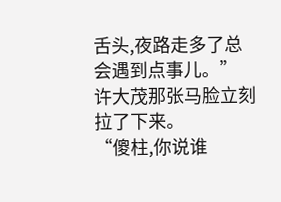舌头,夜路走多了总会遇到点事儿。”
许大茂那张马脸立刻拉了下来。
“傻柱,你说谁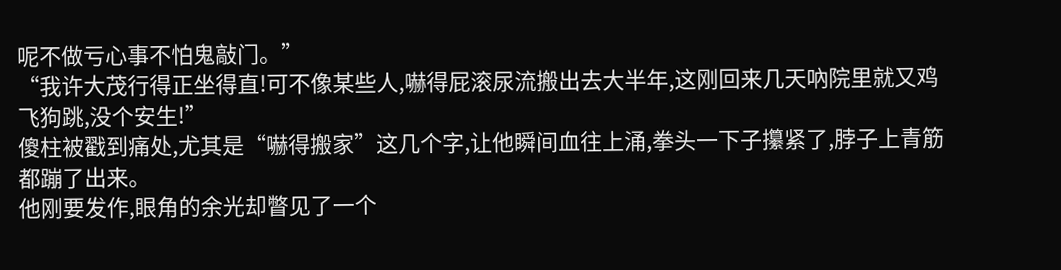呢不做亏心事不怕鬼敲门。”
“我许大茂行得正坐得直!可不像某些人,嚇得屁滚尿流搬出去大半年,这刚回来几天吶院里就又鸡飞狗跳,没个安生!”
傻柱被戳到痛处,尤其是“嚇得搬家”这几个字,让他瞬间血往上涌,拳头一下子攥紧了,脖子上青筋都蹦了出来。
他刚要发作,眼角的余光却瞥见了一个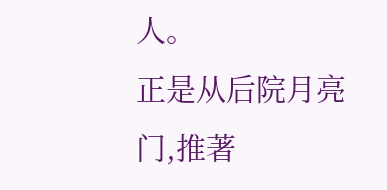人。
正是从后院月亮门,推著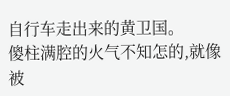自行车走出来的黄卫国。
傻柱满腔的火气不知怎的,就像被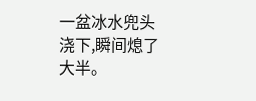一盆冰水兜头浇下,瞬间熄了大半。